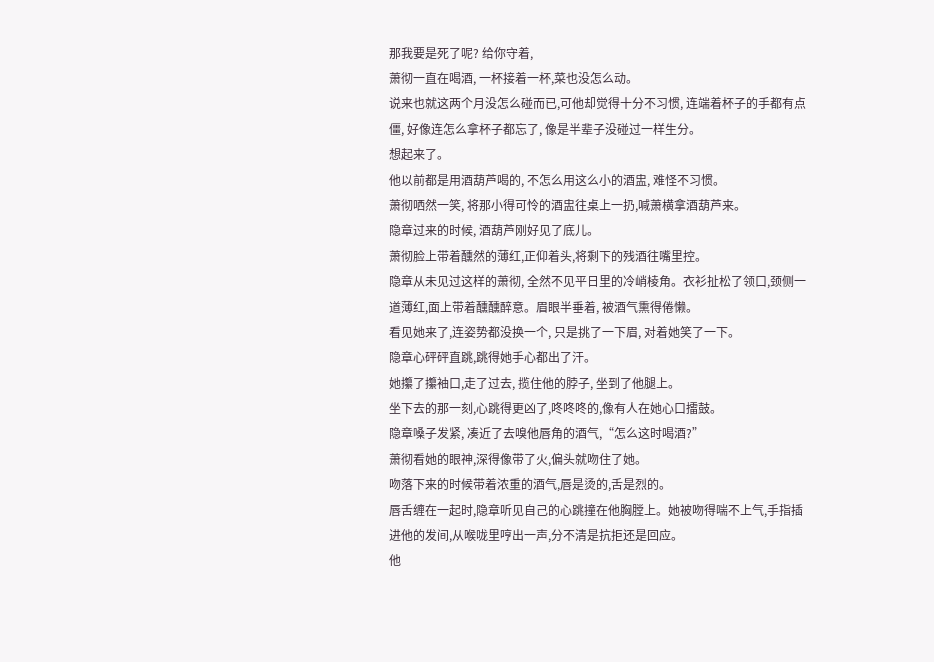那我要是死了呢? 给你守着,
萧彻一直在喝酒, 一杯接着一杯,菜也没怎么动。
说来也就这两个月没怎么碰而已,可他却觉得十分不习惯, 连端着杯子的手都有点僵, 好像连怎么拿杯子都忘了, 像是半辈子没碰过一样生分。
想起来了。
他以前都是用酒葫芦喝的, 不怎么用这么小的酒盅, 难怪不习惯。
萧彻哂然一笑, 将那小得可怜的酒盅往桌上一扔,喊萧横拿酒葫芦来。
隐章过来的时候, 酒葫芦刚好见了底儿。
萧彻脸上带着醺然的薄红,正仰着头,将剩下的残酒往嘴里控。
隐章从未见过这样的萧彻, 全然不见平日里的冷峭棱角。衣衫扯松了领口,颈侧一道薄红,面上带着醺醺醉意。眉眼半垂着, 被酒气熏得倦懒。
看见她来了,连姿势都没换一个, 只是挑了一下眉, 对着她笑了一下。
隐章心砰砰直跳,跳得她手心都出了汗。
她攥了攥袖口,走了过去, 揽住他的脖子, 坐到了他腿上。
坐下去的那一刻,心跳得更凶了,咚咚咚的,像有人在她心口擂鼓。
隐章嗓子发紧, 凑近了去嗅他唇角的酒气,“怎么这时喝酒?”
萧彻看她的眼神,深得像带了火,偏头就吻住了她。
吻落下来的时候带着浓重的酒气,唇是烫的,舌是烈的。
唇舌缠在一起时,隐章听见自己的心跳撞在他胸膛上。她被吻得喘不上气,手指插进他的发间,从喉咙里哼出一声,分不清是抗拒还是回应。
他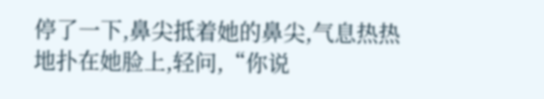停了一下,鼻尖抵着她的鼻尖,气息热热地扑在她脸上,轻问,“你说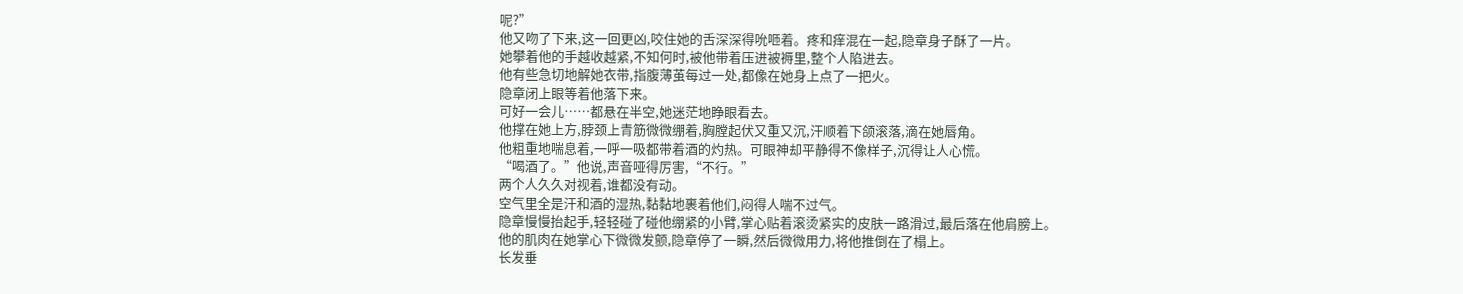呢?”
他又吻了下来,这一回更凶,咬住她的舌深深得吮咂着。疼和痒混在一起,隐章身子酥了一片。
她攀着他的手越收越紧,不知何时,被他带着压进被褥里,整个人陷进去。
他有些急切地解她衣带,指腹薄茧每过一处,都像在她身上点了一把火。
隐章闭上眼等着他落下来。
可好一会儿……都悬在半空,她迷茫地睁眼看去。
他撑在她上方,脖颈上青筋微微绷着,胸膛起伏又重又沉,汗顺着下颌滚落,滴在她唇角。
他粗重地喘息着,一呼一吸都带着酒的灼热。可眼神却平静得不像样子,沉得让人心慌。
“喝酒了。”他说,声音哑得厉害,“不行。”
两个人久久对视着,谁都没有动。
空气里全是汗和酒的湿热,黏黏地裹着他们,闷得人喘不过气。
隐章慢慢抬起手,轻轻碰了碰他绷紧的小臂,掌心贴着滚烫紧实的皮肤一路滑过,最后落在他肩膀上。
他的肌肉在她掌心下微微发颤,隐章停了一瞬,然后微微用力,将他推倒在了榻上。
长发垂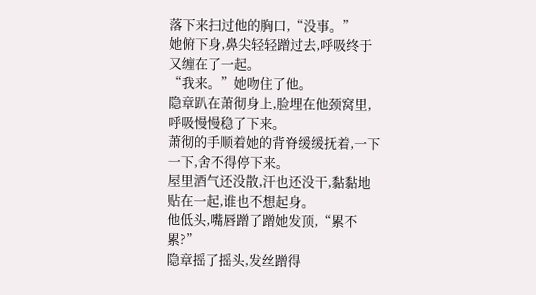落下来扫过他的胸口,“没事。”
她俯下身,鼻尖轻轻蹭过去,呼吸终于又缠在了一起。
“我来。”她吻住了他。
隐章趴在萧彻身上,脸埋在他颈窝里,呼吸慢慢稳了下来。
萧彻的手顺着她的背脊缓缓抚着,一下一下,舍不得停下来。
屋里酒气还没散,汗也还没干,黏黏地贴在一起,谁也不想起身。
他低头,嘴唇蹭了蹭她发顶,“累不累?”
隐章摇了摇头,发丝蹭得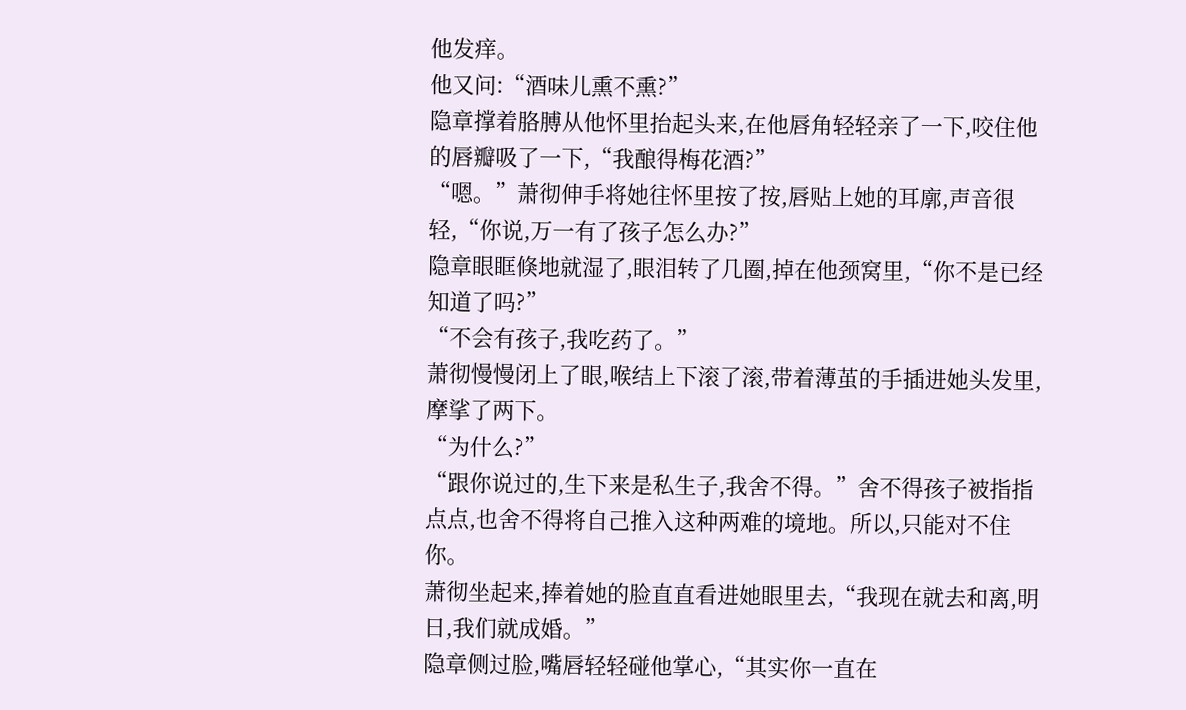他发痒。
他又问:“酒味儿熏不熏?”
隐章撑着胳膊从他怀里抬起头来,在他唇角轻轻亲了一下,咬住他的唇瓣吸了一下,“我酿得梅花酒?”
“嗯。”萧彻伸手将她往怀里按了按,唇贴上她的耳廓,声音很轻,“你说,万一有了孩子怎么办?”
隐章眼眶倏地就湿了,眼泪转了几圈,掉在他颈窝里,“你不是已经知道了吗?”
“不会有孩子,我吃药了。”
萧彻慢慢闭上了眼,喉结上下滚了滚,带着薄茧的手插进她头发里,摩挲了两下。
“为什么?”
“跟你说过的,生下来是私生子,我舍不得。”舍不得孩子被指指点点,也舍不得将自己推入这种两难的境地。所以,只能对不住你。
萧彻坐起来,捧着她的脸直直看进她眼里去,“我现在就去和离,明日,我们就成婚。”
隐章侧过脸,嘴唇轻轻碰他掌心,“其实你一直在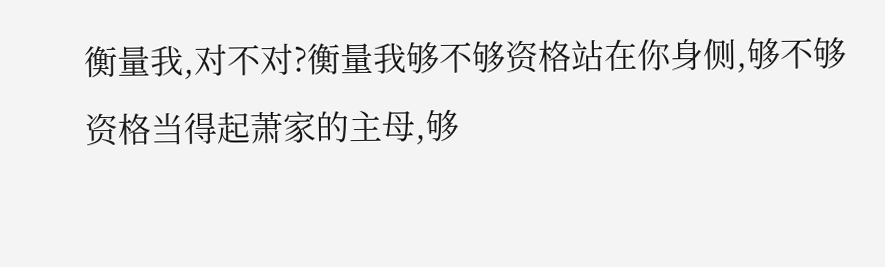衡量我,对不对?衡量我够不够资格站在你身侧,够不够资格当得起萧家的主母,够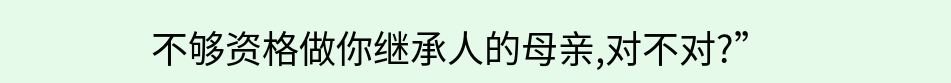不够资格做你继承人的母亲,对不对?”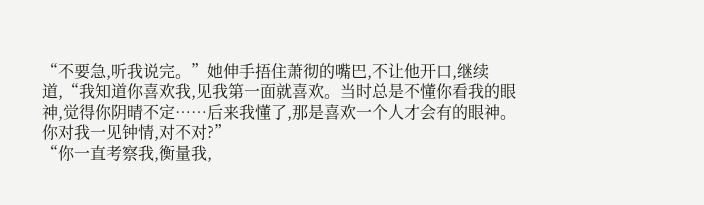“不要急,听我说完。”她伸手捂住萧彻的嘴巴,不让他开口,继续道,“我知道你喜欢我,见我第一面就喜欢。当时总是不懂你看我的眼神,觉得你阴晴不定……后来我懂了,那是喜欢一个人才会有的眼神。你对我一见钟情,对不对?”
“你一直考察我,衡量我,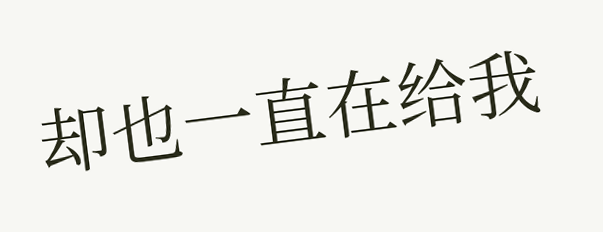却也一直在给我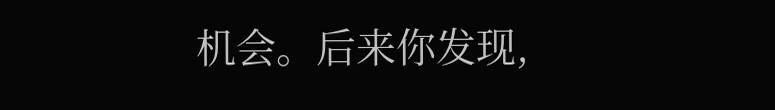机会。后来你发现,